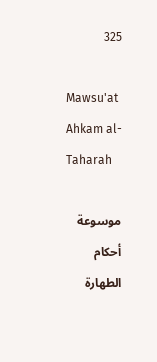325

Mawsu'at Ahkam al-Taharah

موسوعة أحكام الطهارة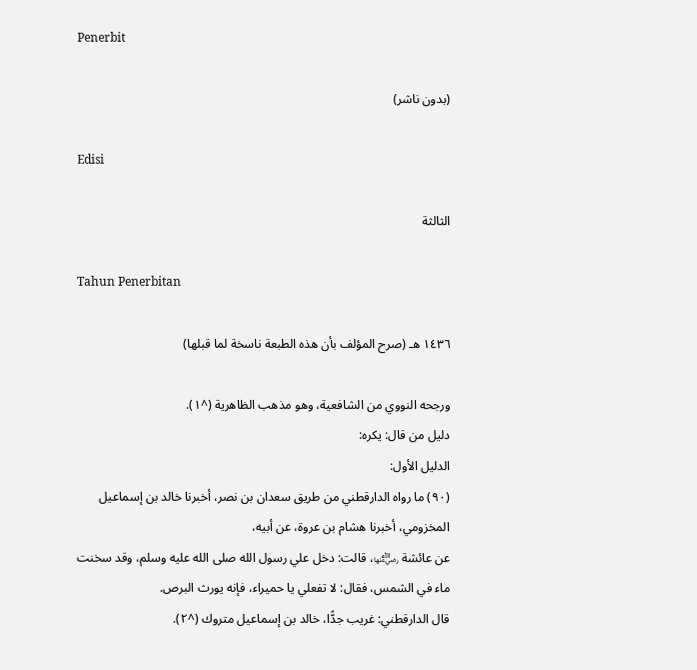Penerbit

(بدون ناشر)

Edisi

الثالثة

Tahun Penerbitan

١٤٣٦ هـ (صرح المؤلف بأن هذه الطبعة ناسخة لما قبلها)

ورجحه النووي من الشافعية، وهو مذهب الظاهرية (^١).
دليل من قال: يكره:
الدليل الأول:
(٩٠) ما رواه الدارقطني من طريق سعدان بن نصر، أخبرنا خالد بن إسماعيل المخزومي، أخبرنا هشام بن عروة، عن أبيه،
عن عائشة ﵂، قالت: دخل علي رسول الله صلى الله عليه وسلم، وقد سخنت ماء في الشمس، فقال: لا تفعلي يا حميراء، فإنه يورث البرص.
قال الدارقطني: غريب جدًّا، خالد بن إسماعيل متروك (^٢).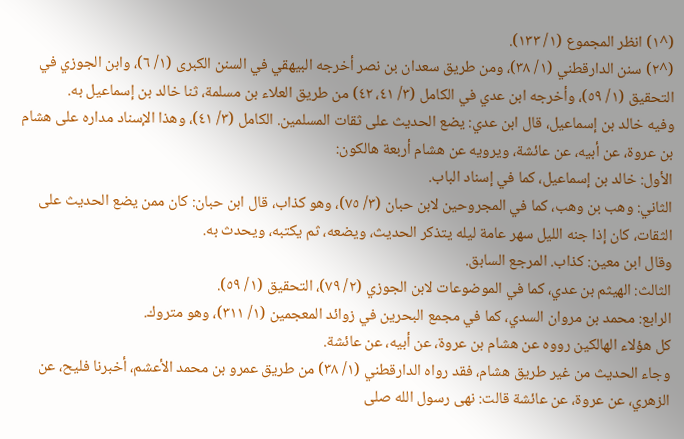(^١) انظر المجموع (١/ ١٣٣).
(^٢) سنن الدارقطني (١/ ٣٨)، ومن طريق سعدان بن نصر أخرجه البيهقي في السنن الكبرى (١/ ٦)، وابن الجوزي في التحقيق (١/ ٥٩)، وأخرجه ابن عدي في الكامل (٣/ ٤١، ٤٢) من طريق العلاء بن مسلمة، ثنا خالد بن إسماعيل به.
وفيه خالد بن إسماعيل، قال ابن عدي: يضع الحديث على ثقات المسلمين. الكامل (٣/ ٤١)، وهذا الإسناد مداره على هشام بن عروة، عن أبيه، عن عائشة، ويرويه عن هشام أربعة هالكون:
الأول: خالد بن إسماعيل، كما في إسناد الباب.
الثاني: وهب بن وهب، كما في المجروحين لابن حبان (٣/ ٧٥)، وهو كذاب، قال ابن حبان: كان ممن يضع الحديث على الثقات، كان إذا جنه الليل سهر عامة ليله يتذكر الحديث، ويضعه، ثم يكتبه، ويحدث به.
وقال ابن معين: كذاب. المرجع السابق.
الثالث: الهيثم بن عدي، كما في الموضوعات لابن الجوزي (٢/ ٧٩)، التحقيق (١/ ٥٩).
الرابع: محمد بن مروان السدي، كما في مجمع البحرين في زوائد المعجمين (١/ ٣١١)، وهو متروك.
كل هؤلاء الهالكين رووه عن هشام بن عروة، عن أبيه، عن عائشة.
وجاء الحديث من غير طريق هشام، فقد رواه الدارقطني (١/ ٣٨) من طريق عمرو بن محمد الأعشم، أخبرنا فليح، عن الزهري، عن عروة، عن عائشة قالت: نهى رسول الله صلى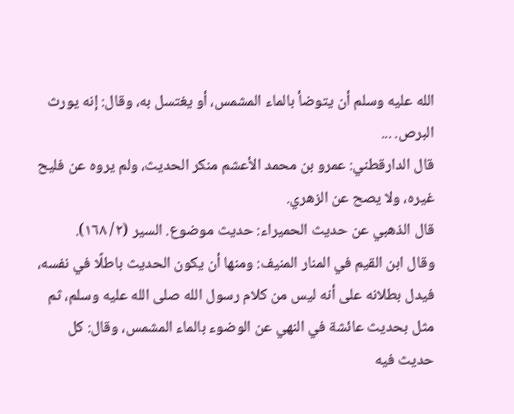الله عليه وسلم أن يتوضأ بالماء المشمس، أو يغتسل به، وقال: إنه يورث البرص. ...
قال الدارقطني: عمرو بن محمد الأعشم منكر الحديث، ولم يروه عن فليح غيره، ولا يصح عن الزهري.
قال الذهبي عن حديث الحميراء: حديث موضوع. السير (٢/ ١٦٨).
وقال ابن القيم في المنار المنيف: ومنها أن يكون الحديث باطلًا في نفسه، فيدل بطلانه على أنه ليس من كلام رسول الله صلى الله عليه وسلم، ثم مثل بحديث عائشة في النهي عن الوضوء بالماء المشمس، وقال: كل حديث فيه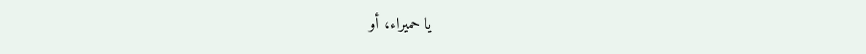يا حميراء، أو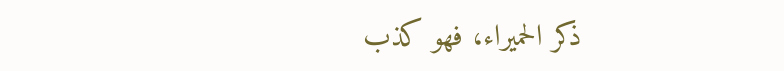ذكر الحميراء، فهو كذب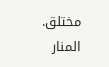مختلق. المنار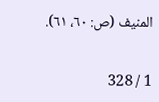المنيف (ص: ٦٠، ٦١).

1 / 328